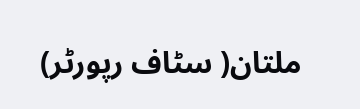ملتان( سٹاف رپورٹر)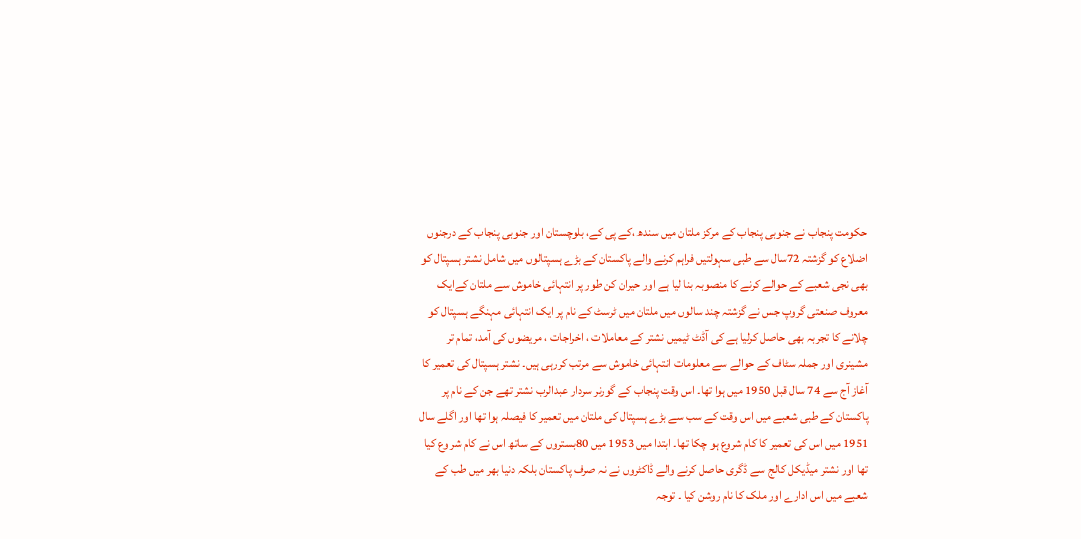حکومت پنجاب نے جنوبی پنجاب کے مرکز ملتان میں سندھ ،کے پی کے، بلوچستان اور جنوبی پنجاب کے درجنوں اضلاع کو گزشتہ 72سال سے طبی سہولتیں فراہم کرنے والے پاکستان کے بڑے ہسپتالوں میں شامل نشتر ہسپتال کو بھی نجی شعبے کے حوالے کرنے کا منصوبہ بنا لیا ہے اور حیران کن طور پر انتہائی خاموش سے ملتان کےایک معروف صنعتی گروپ جس نے گزشتہ چند سالوں میں ملتان میں ٹرسٹ کے نام پر ایک انتہائی مہنگے ہسپتال کو چلانے کا تجربہ بھی حاصل کرلیا ہے کی آڈٹ ٹیمیں نشتر کے معاملات ، اخراجات ، مریضوں کی آمد، تمام تر مشینری اور جملہ سٹاف کے حوالے سے معلومات انتہائی خاموش سے مرتب کررہی ہیں۔ نشتر ہسپتال کی تعمیر کا آغاز آج سے 74 سال قبل 1950 میں ہوا تھا۔ اس وقت پنجاب کے گورنر سردار عبدالرب نشتر تھے جن کے نام پر پاکستان کے طبی شعبے میں اس وقت کے سب سے بڑے ہسپتال کی ملتان میں تعمیر کا فیصلہ ہوا تھا اور اگلے سال 1951 میں اس کی تعمیر کا کام شروع ہو چکا تھا۔ ابتدا میں 1953 میں 80بستروں کے ساتھ اس نے کام شر وع کیا تھا اور نشتر میڈیکل کالج سے ڈگری حاصل کرنے والے ڈاکٹروں نے نہ صرف پاکستان بلکہ دنیا بھر میں طب کے شعبے میں اس ادارے اور ملک کا نام روشن کیا ۔ توجہ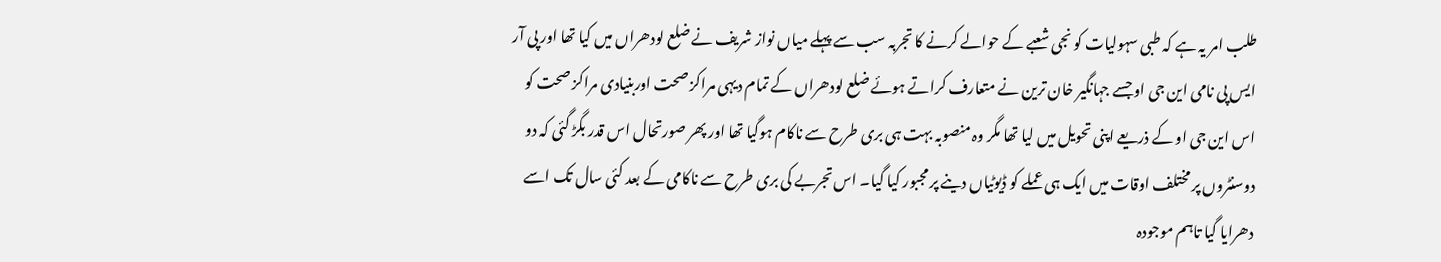طلب امر یہ ہے کہ طبی سہولیات کو نجی شعبے کے حوالے کرنے کا تجربہ سب سے پہلے میاں نواز شریف نے ضلع لودھراں میں کیا تھا اور پی آر ایس پی نامی این جی او جسے جہانگیر خان ترین نے متعارف کراتے ہوئے ضلع لودھراں کے تمام دیہی مراکز صحت اوربنیادی مراکز صحت کو اس این جی او کے ذریعے اپنی تحویل میں لیا تھا مگر وہ منصوبہ بہت ہی بری طرح سے ناکام ہوگیا تھا اور پھر صورتحال اس قدر بگڑ گئی کہ دو دوسنٹروں پر مختلف اوقات میں ایک ہی عملے کو ڈیوٹیاں دینے پر مجبور کیا گیا۔ اس تجربے کی بری طرح سے ناکامی کے بعد کئی سال تک اسے دھرایا گیا تاہم موجودہ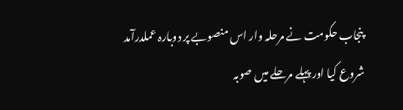پنجاب حکومت نے مرحلہ وار اس منصوبے پر دوبارہ عملدرآمد شروع کیا اور پہلے مرحلے میں صوبہ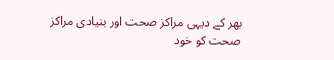بھر کے دیہی مراکز صحت اور بنیادی مراکز صحت کو خود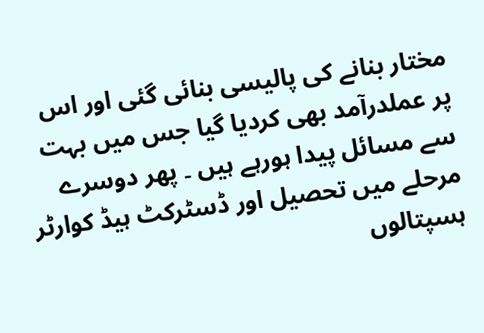مختار بنانے کی پالیسی بنائی گئی اور اس پر عملدرآمد بھی کردیا گیا جس میں بہت سے مسائل پیدا ہورہے ہیں ۔ پھر دوسرے مرحلے میں تحصیل اور ڈسٹرکٹ ہیڈ کوارٹر ہسپتالوں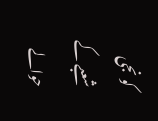کو نجی شعبے کے حوالے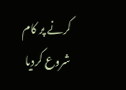کرنے پر کام شروع کردیا